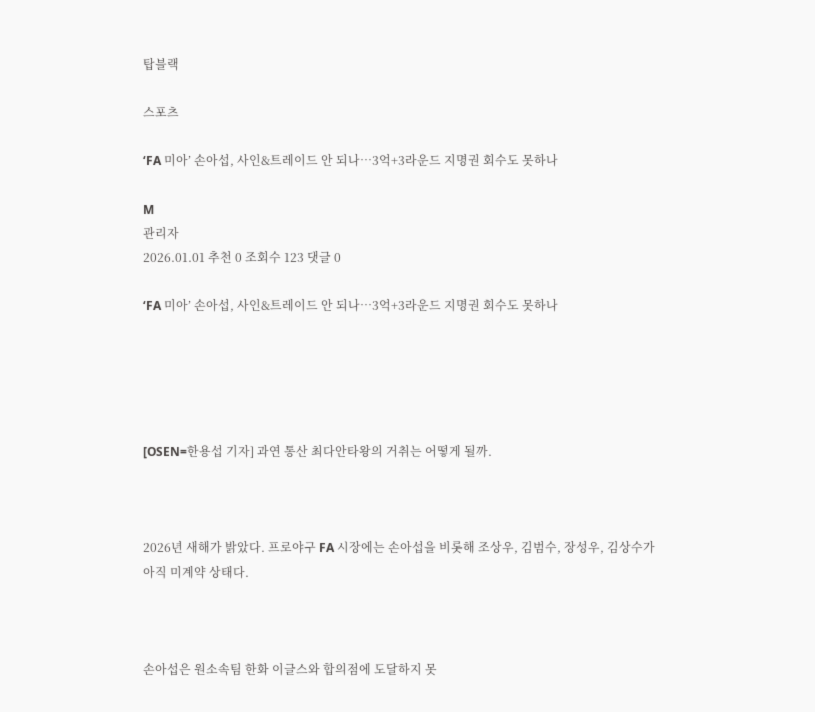탑블랙

스포츠

‘FA 미아’ 손아섭, 사인&트레이드 안 되나…3억+3라운드 지명권 회수도 못하나

M
관리자
2026.01.01 추천 0 조회수 123 댓글 0

‘FA 미아’ 손아섭, 사인&트레이드 안 되나…3억+3라운드 지명권 회수도 못하나





[OSEN=한용섭 기자] 과연 통산 최다안타왕의 거취는 어떻게 될까.



2026년 새해가 밝았다. 프로야구 FA 시장에는 손아섭을 비롯해 조상우, 김범수, 장성우, 김상수가 아직 미계약 상태다.



손아섭은 원소속팀 한화 이글스와 합의점에 도달하지 못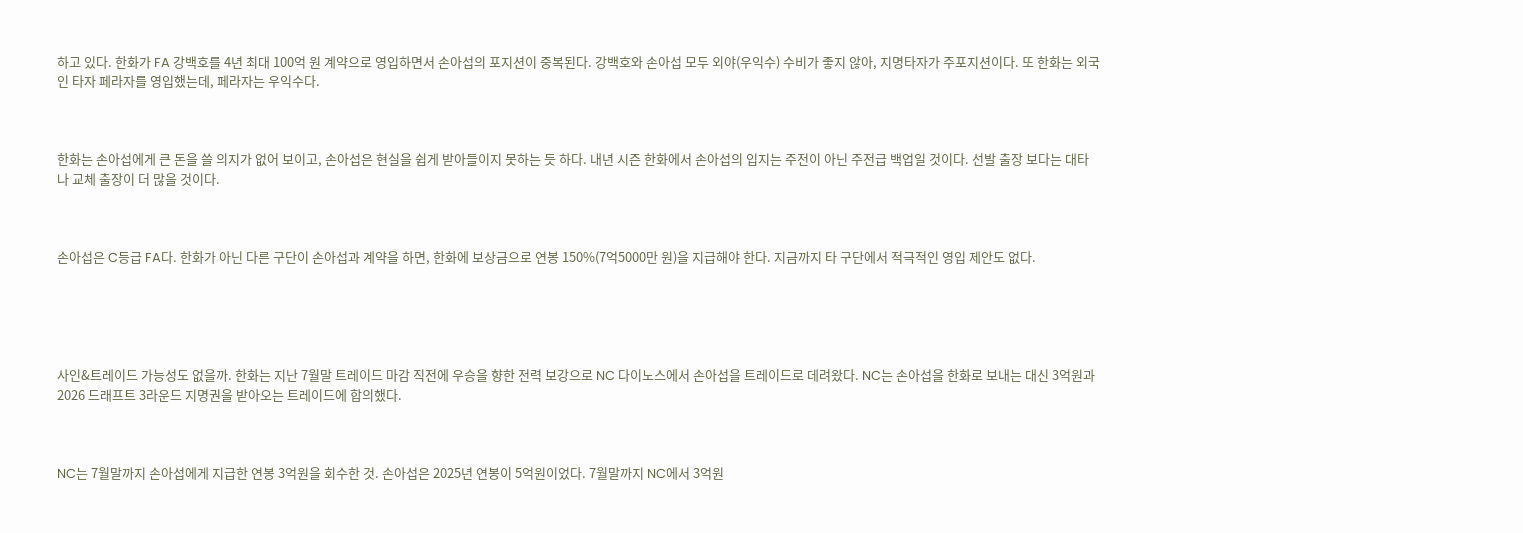하고 있다. 한화가 FA 강백호를 4년 최대 100억 원 계약으로 영입하면서 손아섭의 포지션이 중복된다. 강백호와 손아섭 모두 외야(우익수) 수비가 좋지 않아, 지명타자가 주포지션이다. 또 한화는 외국인 타자 페라자를 영입했는데, 페라자는 우익수다.



한화는 손아섭에게 큰 돈을 쓸 의지가 없어 보이고, 손아섭은 현실을 쉽게 받아들이지 못하는 듯 하다. 내년 시즌 한화에서 손아섭의 입지는 주전이 아닌 주전급 백업일 것이다. 선발 출장 보다는 대타나 교체 출장이 더 많을 것이다.



손아섭은 C등급 FA다. 한화가 아닌 다른 구단이 손아섭과 계약을 하면, 한화에 보상금으로 연봉 150%(7억5000만 원)을 지급해야 한다. 지금까지 타 구단에서 적극적인 영입 제안도 없다.





사인&트레이드 가능성도 없을까. 한화는 지난 7월말 트레이드 마감 직전에 우승을 향한 전력 보강으로 NC 다이노스에서 손아섭을 트레이드로 데려왔다. NC는 손아섭을 한화로 보내는 대신 3억원과 2026 드래프트 3라운드 지명권을 받아오는 트레이드에 합의했다.



NC는 7월말까지 손아섭에게 지급한 연봉 3억원을 회수한 것. 손아섭은 2025년 연봉이 5억원이었다. 7월말까지 NC에서 3억원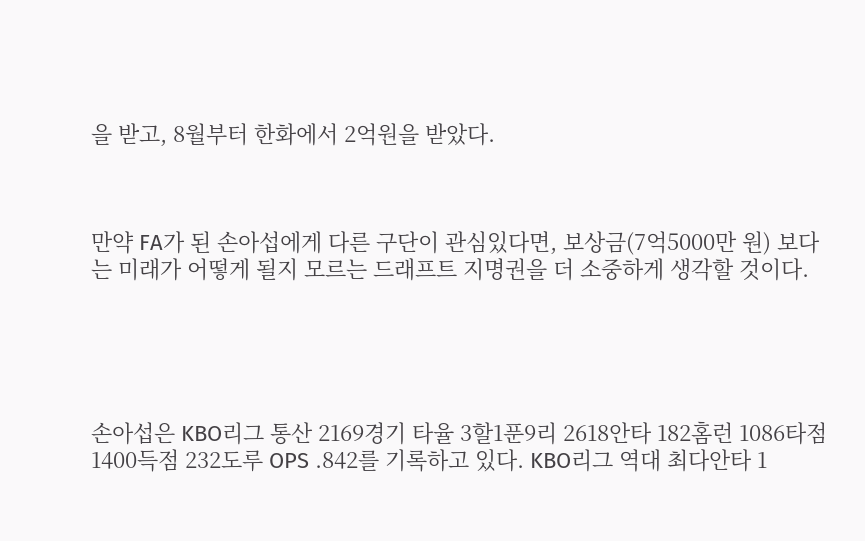을 받고, 8월부터 한화에서 2억원을 받았다.



만약 FA가 된 손아섭에게 다른 구단이 관심있다면, 보상금(7억5000만 원) 보다는 미래가 어떻게 될지 모르는 드래프트 지명권을 더 소중하게 생각할 것이다.





손아섭은 KBO리그 통산 2169경기 타율 3할1푼9리 2618안타 182홈런 1086타점 1400득점 232도루 OPS .842를 기록하고 있다. KBO리그 역대 최다안타 1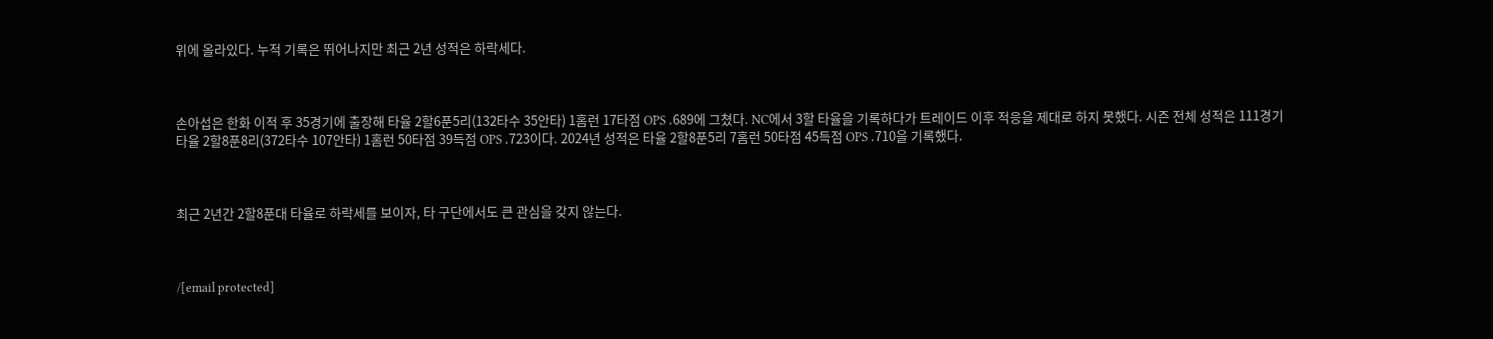위에 올라있다. 누적 기록은 뛰어나지만 최근 2년 성적은 하락세다.



손아섭은 한화 이적 후 35경기에 출장해 타율 2할6푼5리(132타수 35안타) 1홈런 17타점 OPS .689에 그쳤다. NC에서 3할 타율을 기록하다가 트레이드 이후 적응을 제대로 하지 못했다. 시즌 전체 성적은 111경기 타율 2할8푼8리(372타수 107안타) 1홈런 50타점 39득점 OPS .723이다. 2024년 성적은 타율 2할8푼5리 7홈런 50타점 45득점 OPS .710을 기록했다.



최근 2년간 2할8푼대 타율로 하락세를 보이자, 타 구단에서도 큰 관심을 갖지 않는다.



/[email protected]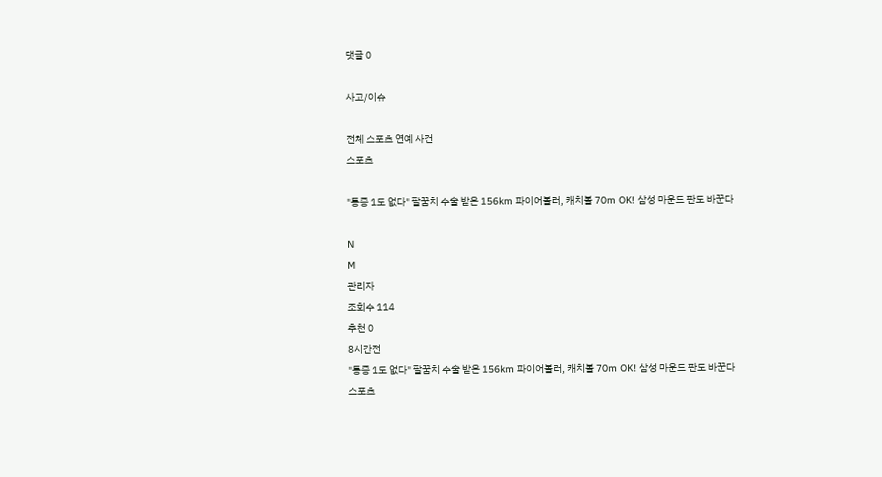댓글 0

사고/이슈

전체 스포츠 연예 사건
스포츠

"통증 1도 없다" 팔꿈치 수술 받은 156km 파이어볼러, 캐치볼 70m OK! 삼성 마운드 판도 바꾼다

N
M
관리자
조회수 114
추천 0
8시간전
"통증 1도 없다" 팔꿈치 수술 받은 156km 파이어볼러, 캐치볼 70m OK! 삼성 마운드 판도 바꾼다
스포츠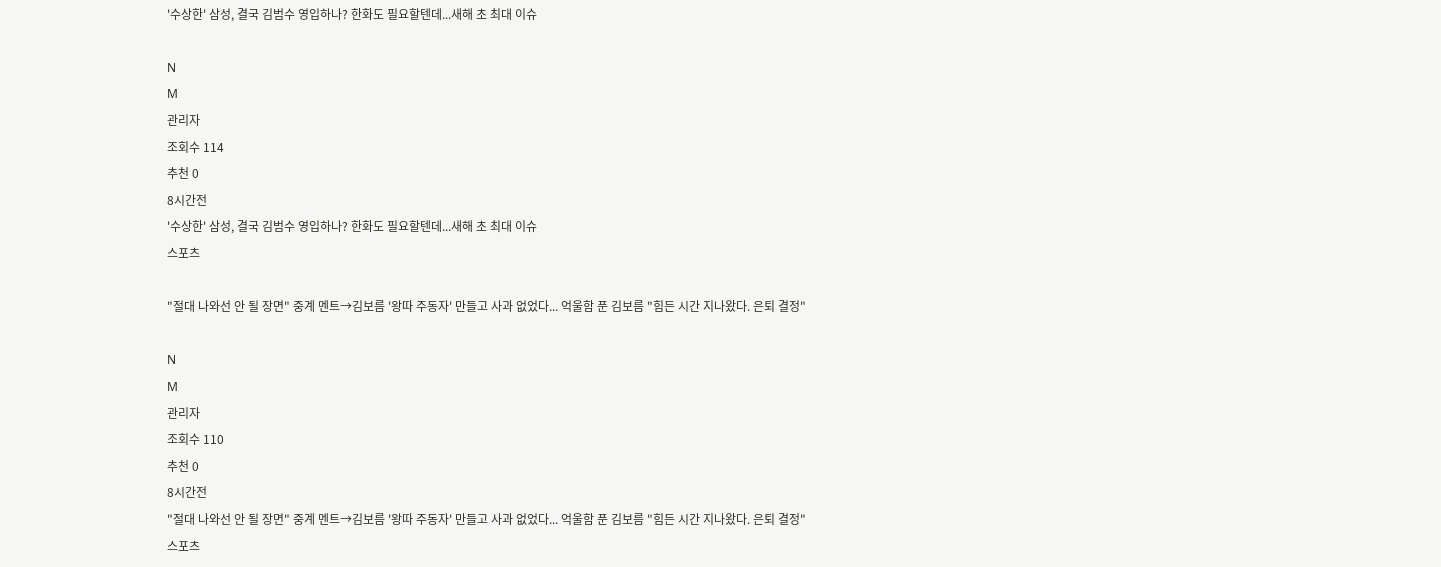'수상한' 삼성, 결국 김범수 영입하나? 한화도 필요할텐데...새해 초 최대 이슈

N
M
관리자
조회수 114
추천 0
8시간전
'수상한' 삼성, 결국 김범수 영입하나? 한화도 필요할텐데...새해 초 최대 이슈
스포츠

"절대 나와선 안 될 장면" 중계 멘트→김보름 '왕따 주동자' 만들고 사과 없었다... 억울함 푼 김보름 "힘든 시간 지나왔다. 은퇴 결정"

N
M
관리자
조회수 110
추천 0
8시간전
"절대 나와선 안 될 장면" 중계 멘트→김보름 '왕따 주동자' 만들고 사과 없었다... 억울함 푼 김보름 "힘든 시간 지나왔다. 은퇴 결정"
스포츠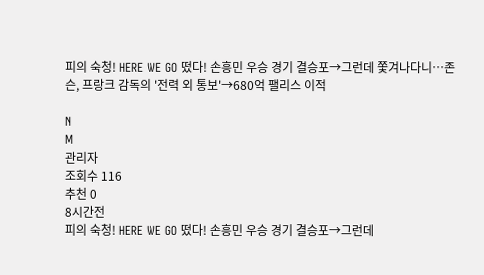피의 숙청! HERE WE GO 떴다! 손흥민 우승 경기 결승포→그런데 쫓겨나다니…존슨, 프랑크 감독의 '전력 외 통보'→680억 팰리스 이적

N
M
관리자
조회수 116
추천 0
8시간전
피의 숙청! HERE WE GO 떴다! 손흥민 우승 경기 결승포→그런데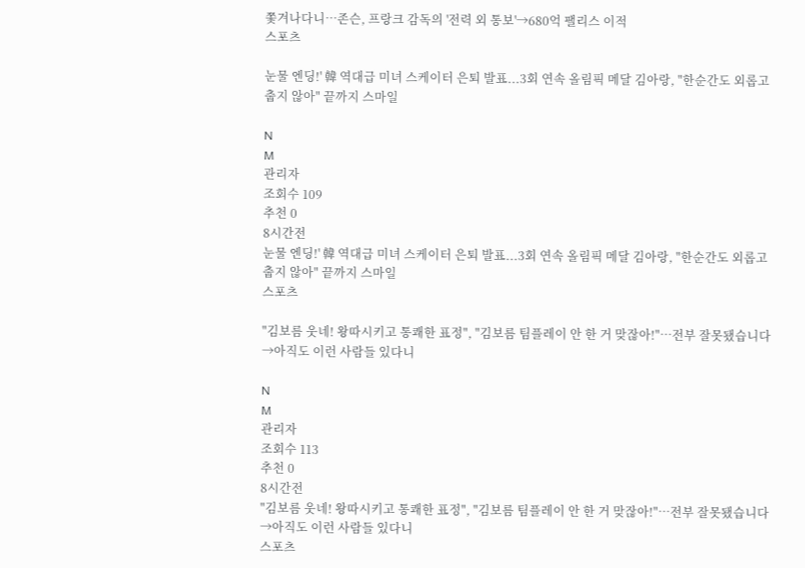쫓겨나다니…존슨, 프랑크 감독의 '전력 외 통보'→680억 팰리스 이적
스포츠

눈물 엔딩!' 韓 역대급 미녀 스케이터 은퇴 발표...3회 연속 올림픽 메달 김아랑, "한순간도 외롭고 춥지 않아" 끝까지 스마일

N
M
관리자
조회수 109
추천 0
8시간전
눈물 엔딩!' 韓 역대급 미녀 스케이터 은퇴 발표...3회 연속 올림픽 메달 김아랑, "한순간도 외롭고 춥지 않아" 끝까지 스마일
스포츠

"김보름 웃네! 왕따시키고 통쾌한 표정", "김보름 팀플레이 안 한 거 맞잖아!"…전부 잘못됐습니다→아직도 이런 사람들 있다니

N
M
관리자
조회수 113
추천 0
8시간전
"김보름 웃네! 왕따시키고 통쾌한 표정", "김보름 팀플레이 안 한 거 맞잖아!"…전부 잘못됐습니다→아직도 이런 사람들 있다니
스포츠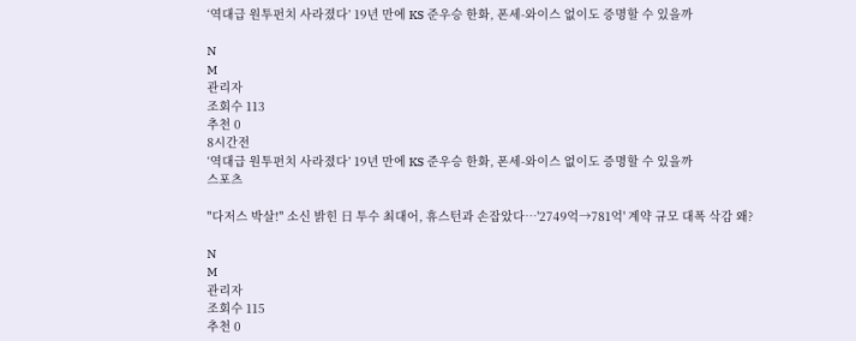‘역대급 원투펀치 사라졌다’ 19년 만에 KS 준우승 한화, 폰세-와이스 없이도 증명할 수 있을까

N
M
관리자
조회수 113
추천 0
8시간전
‘역대급 원투펀치 사라졌다’ 19년 만에 KS 준우승 한화, 폰세-와이스 없이도 증명할 수 있을까
스포츠

"다저스 박살!" 소신 밝힌 日 투수 최대어, 휴스턴과 손잡았다…'2749억→781억' 계약 규모 대폭 삭감 왜?

N
M
관리자
조회수 115
추천 0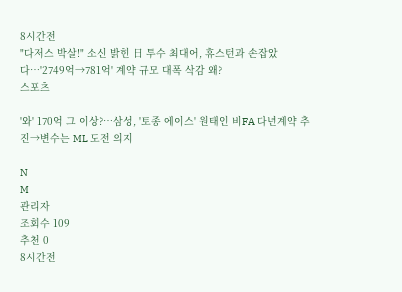8시간전
"다저스 박살!" 소신 밝힌 日 투수 최대어, 휴스턴과 손잡았다…'2749억→781억' 계약 규모 대폭 삭감 왜?
스포츠

'와' 170억 그 이상?…삼성, '토종 에이스' 원태인 비FA 다년계약 추진→변수는 ML 도전 의지

N
M
관리자
조회수 109
추천 0
8시간전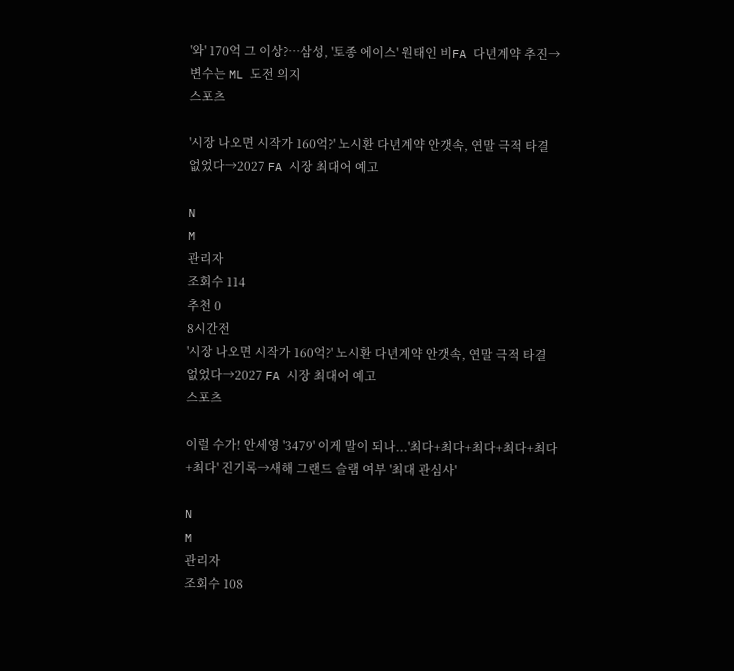'와' 170억 그 이상?…삼성, '토종 에이스' 원태인 비FA 다년계약 추진→변수는 ML 도전 의지
스포츠

'시장 나오면 시작가 160억?' 노시환 다년계약 안갯속, 연말 극적 타결 없었다→2027 FA 시장 최대어 예고

N
M
관리자
조회수 114
추천 0
8시간전
'시장 나오면 시작가 160억?' 노시환 다년계약 안갯속, 연말 극적 타결 없었다→2027 FA 시장 최대어 예고
스포츠

이럴 수가! 안세영 '3479' 이게 말이 되나...'최다+최다+최다+최다+최다+최다' 진기록→새해 그랜드 슬램 여부 '최대 관심사'

N
M
관리자
조회수 108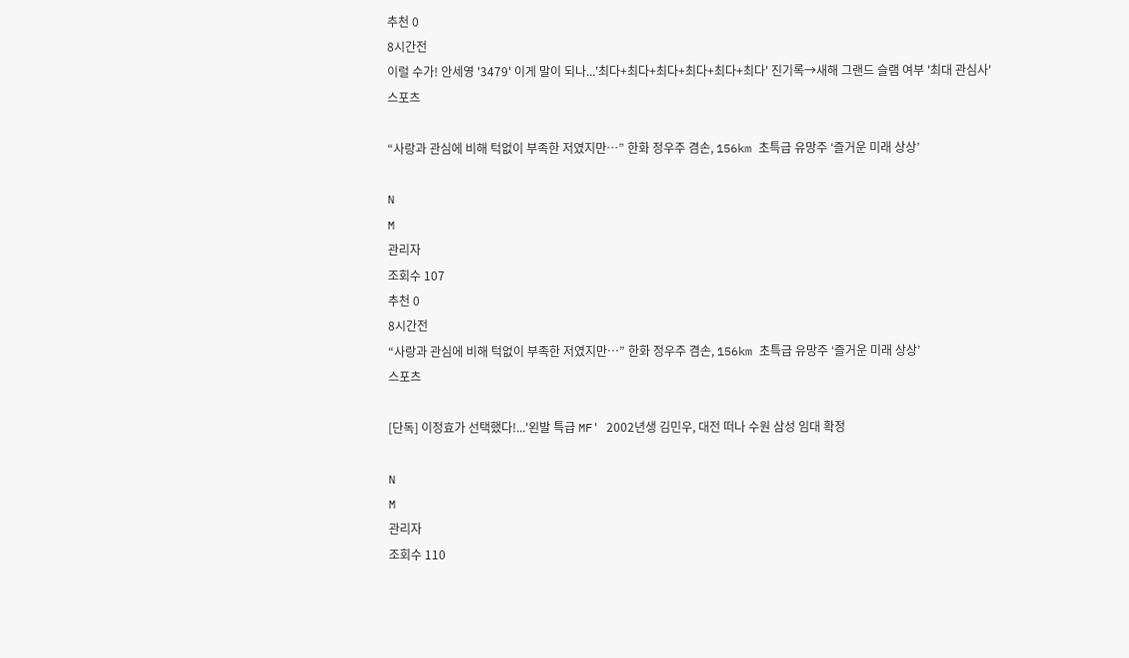추천 0
8시간전
이럴 수가! 안세영 '3479' 이게 말이 되나...'최다+최다+최다+최다+최다+최다' 진기록→새해 그랜드 슬램 여부 '최대 관심사'
스포츠

“사랑과 관심에 비해 턱없이 부족한 저였지만…” 한화 정우주 겸손, 156km 초특급 유망주 ‘즐거운 미래 상상’

N
M
관리자
조회수 107
추천 0
8시간전
“사랑과 관심에 비해 턱없이 부족한 저였지만…” 한화 정우주 겸손, 156km 초특급 유망주 ‘즐거운 미래 상상’
스포츠

[단독] 이정효가 선택했다!...'왼발 특급 MF' 2002년생 김민우, 대전 떠나 수원 삼성 임대 확정

N
M
관리자
조회수 110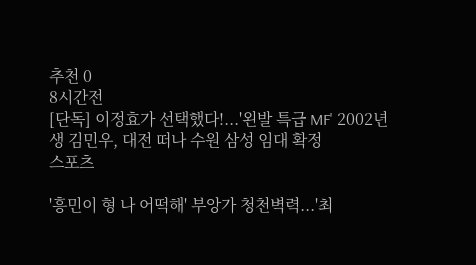추천 0
8시간전
[단독] 이정효가 선택했다!...'왼발 특급 MF' 2002년생 김민우, 대전 떠나 수원 삼성 임대 확정
스포츠

'흥민이 형 나 어떡해' 부앙가 청천벽력...'최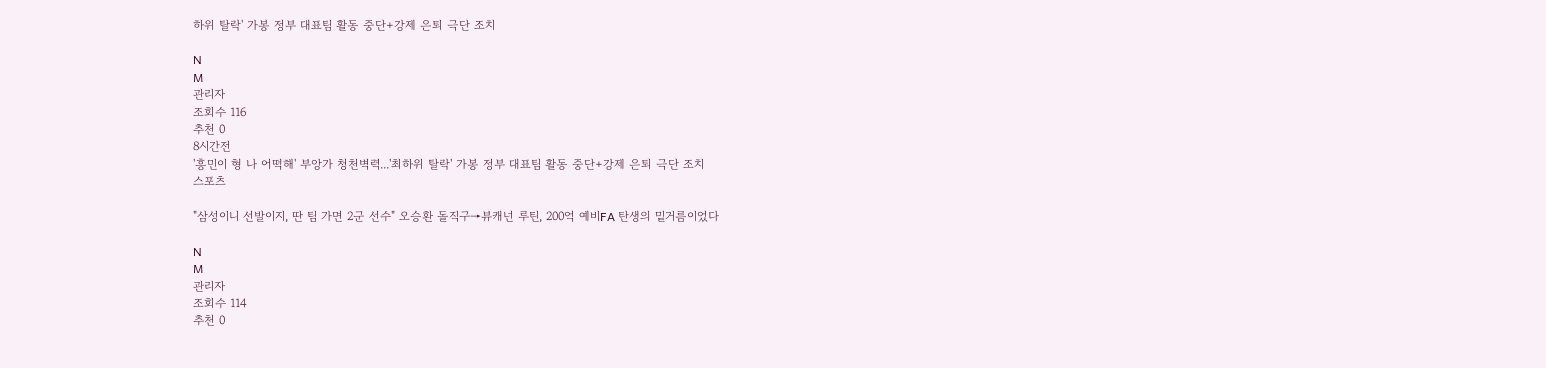하위 탈락' 가봉 정부 대표팀 활동 중단+강제 은퇴 극단 조치

N
M
관리자
조회수 116
추천 0
8시간전
'흥민이 형 나 어떡해' 부앙가 청천벽력...'최하위 탈락' 가봉 정부 대표팀 활동 중단+강제 은퇴 극단 조치
스포츠

"삼성이니 선발이지, 딴 팀 가면 2군 선수" 오승환 돌직구→뷰캐넌 루틴, 200억 예비FA 탄생의 밑거름이었다

N
M
관리자
조회수 114
추천 0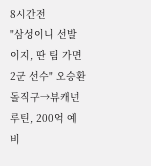8시간전
"삼성이니 선발이지, 딴 팀 가면 2군 선수" 오승환 돌직구→뷰캐넌 루틴, 200억 예비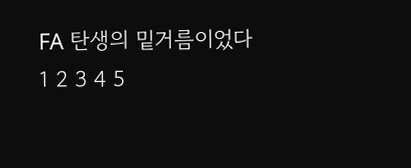FA 탄생의 밑거름이었다
1 2 3 4 5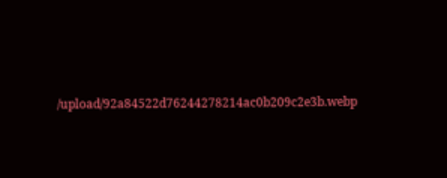/upload/92a84522d76244278214ac0b209c2e3b.webp